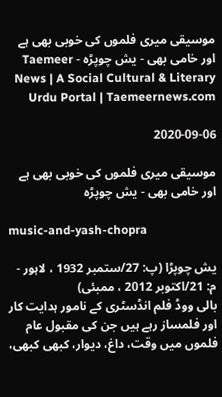موسیقی میری فلموں کی خوبی بھی ہے اور خامی بھی - یش چوپڑہ - Taemeer News | A Social Cultural & Literary Urdu Portal | Taemeernews.com

2020-09-06

موسیقی میری فلموں کی خوبی بھی ہے اور خامی بھی - یش چوپڑہ

music-and-yash-chopra

یش چوپڑا (پ: 27/ستمبر 1932 ، لاہور - م: 21/اکتوبر 2012 ، ممبئی)
بالی ووڈ فلم انڈسٹری کے نامور ہدایت کار اور فلمساز رہے ہیں جن کی مقبول عام فلموں میں وقت، داغ، دیوار، کبھی کبھی،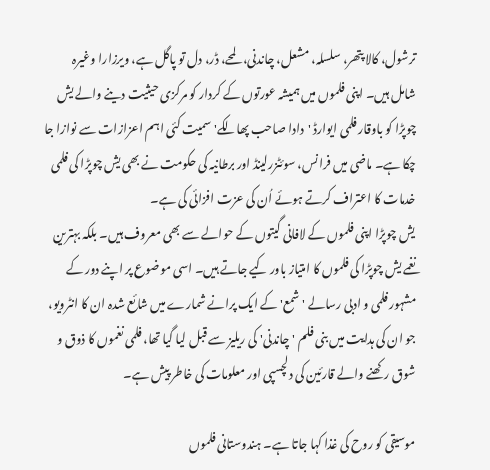ترشول، کالا پتھر، سلسلہ، مشعل، چاندنی، لمحے، ڈر، دل تو پاگل ہے، ویرزارا وغیرہ شامل ہیں۔ اپنی فلموں میں ہمیشہ عورتوں کے کردار کو مرکزی حیثیت دینے والے یش چوپڑا کو باوقار فلمی ایوارڈ 'دادا صاحب پھالکے' سمیت کئی اہم اعزازات سے نوازا جا چکا ہے۔ ماضی میں فرانس، سوئٹزرلینڈ اور برطانیہ کی حکومت نے بھی یش چوپڑا کی فلمی خدمات کا اعتراف کرتے ہوئے اُن کی عزت افزائی کی ہے۔
یش چوپڑا اپنی فلموں کے لافانی گیتوں کے حوالے سے بھی معروف ہیں۔ بلکہ بہترین نغمے یش چوپڑا کی فلموں کا امتیاز باور کیے جاتے ہیں۔ اسی موضوع پر اپنے دور کے مشہور فلمی و ادبی رسالے 'شمع' کے ایک پرانے شمارے میں شائع شدہ ان کا انٹرویو، جو ان کی ہدایت میں بنی فلم 'چاندنی' کی ریلیز سے قبل لیا گیا تھا، فلمی نغموں کا ذوق و شوق رکھنے والے قارئین کی دلچسپی اور معلومات کی خاطر پیش ہے۔

موسیقی کو روح کی غذا کہا جاتا ہے۔ ہندوستانی فلموں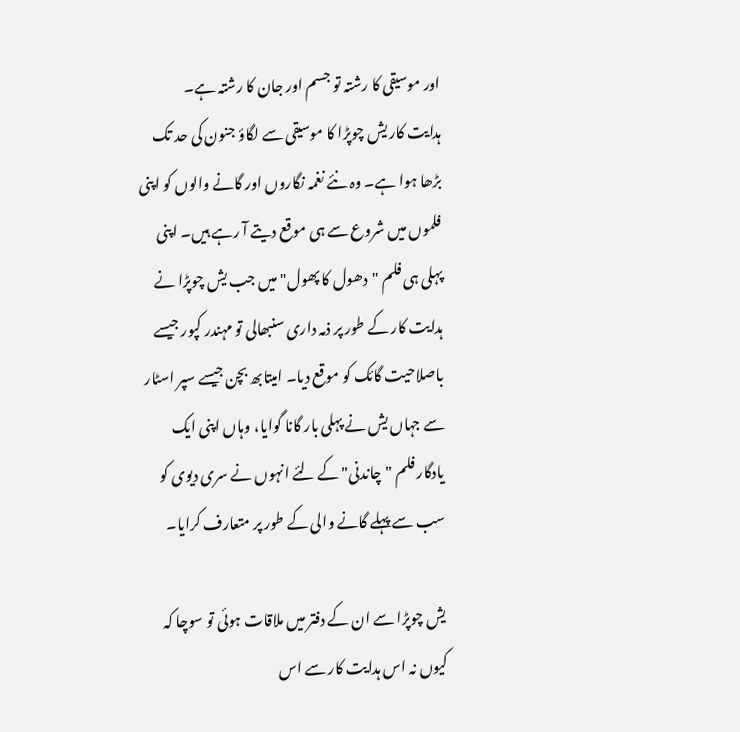اور موسیقی کا رشتہ تو جسم اور جان کا رشتہ ہے۔
ہدایت کار یش چوپڑا کا موسیقی سے لگاؤ جنون کی حد تک بڑھا ہوا ہے۔ وہ نئے نغمہ نگاروں اور گانے والوں کو اپنی فلموں میں شروع سے ہی موقع دیتے آ رہے ہیں۔ اپنی پہلی ہی فلم "دھول کا پھول" میں جب یش چوپڑا نے ہدایت کار کے طور پر ذمہ داری سنبھالی تو مہندر کپور جیسے باصلاحیت گائک کو موقع دیا۔ امیتابھ بچن جیسے سپر اسٹار سے جہاں یش نے پہلی بار گانا گوایا، وہاں اپنی ایک یادگار فلم "چاندنی" کے لئے انہوں نے سری دیوی کو سب سے پہلے گانے والی کے طور پر متعارف کرایا۔

یش چوپڑا سے ان کے دفتر میں ملاقات ہوئی تو سوچا کہ کیوں نہ اس ہدایت کار سے اس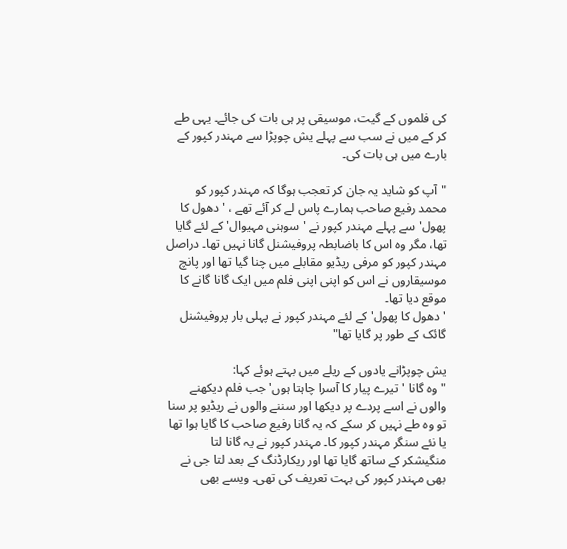کی فلموں کے گیت، موسیقی پر ہی بات کی جائے۔ یہی طے کر کے میں نے سب سے پہلے یش چوپڑا سے مہندر کپور کے بارے میں ہی بات کی۔

"آپ کو شاید یہ جان کر تعجب ہوگا کہ مہندر کپور کو محمد رفیع صاحب ہمارے پاس لے کر آئے تھے ، 'دھول کا پھول' سے پہلے مہندر کپور نے 'سوہنی مہیوال' کے لئے گایا تھا، مگر وہ اس کا باضابطہ پروفیشنل گانا نہیں تھا۔ دراصل مہندر کپور کو مرفی ریڈیو مقابلے میں چنا گیا تھا اور پانچ موسیقاروں نے اس کو اپنی اپنی فلم میں ایک گانا گانے کا موقع دیا تھا۔
'دھول کا پھول' کے لئے مہندر کپور نے پہلی بار پروفیشنل گائک کے طور پر گایا تھا"

یش چوپڑانے یادوں کے ریلے میں بہتے ہوئے کہا:
"وہ گانا 'تیرے پیار کا آسرا چاہتا ہوں' جب فلم دیکھنے والوں نے اسے پردے پر دیکھا اور سننے والوں نے ریڈیو پر سنا تو وہ طے نہیں کر سکے کہ یہ گانا رفیع صاحب کا گایا ہوا تھا یا نئے سنگر مہندر کپور کا۔ مہندر کپور نے یہ گانا لتا منگیشکر کے ساتھ گایا تھا اور ریکارڈنگ کے بعد لتا جی نے بھی مہندر کپور کی بہت تعریف کی تھی۔ ویسے بھی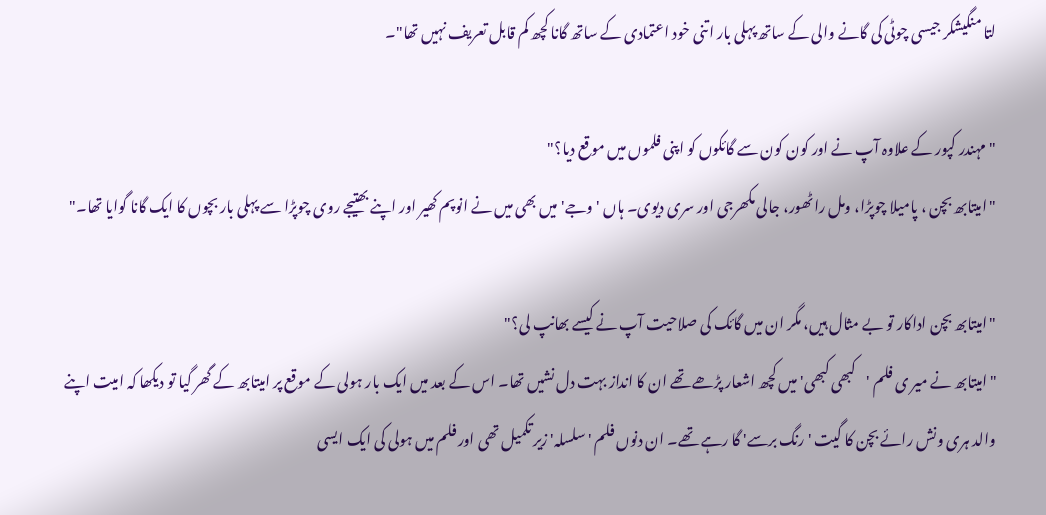لتا منگیشکر جیسی چوٹی کی گانے والی کے ساتھ پہلی بار اتنی خود اعتمادی کے ساتھ گانا کچھ کم قابل تعریف نہیں تھا"۔

"مہندر کپور کے علاوہ آپ نے اور کون کون سے گائکوں کو اپنی فلموں میں موقع دیا؟"
"امیتابھ بچن ، پامیلا چوپڑا، ومل راٹھور، جالی مکھرجی اور سری دیوی۔ ہاں 'وجے' میں بھی میں نے انوپم کھیر اور اپنے بھتیجے روی چوپڑا سے پہلی بار بچوں کا ایک گانا گوایا تھا۔"

"امیتابھ بچن اداکار تو بے مثال ہیں، مگر ان میں گائک کی صلاحیت آپ نے کیسے بھانپ لی؟"
"امیتابھ نے میر ی فلم 'کبھی کبھی' میں کچھ اشعار پڑھے تھے ان کا انداز بہت دل نشیں تھا۔ اس کے بعد میں ایک بار ہولی کے موقع پر امیتابھ کے گھر گیا تو دیکھا کہ امیت اپنے والد ہری ونش رائے بچن کا گیت 'رنگ برسے' گا رہے تھے۔ ان دنوں فلم 'سلسلہ' زیر تکمیل تھی اور فلم میں ہولی کی ایک ایسی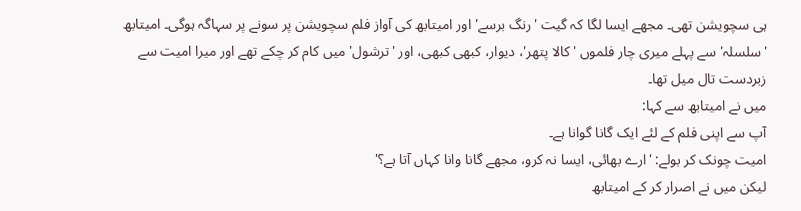ہی سچویشن تھی۔ مجھے ایسا لگا کہ گیت 'رنگ برسے' اور امیتابھ کی آواز فلم سچویشن پر سونے پر سہاگہ ہوگی۔ امیتابھ 'سلسلہ' سے پہلے میری چار فلموں 'کالا پتھر'، دیوار، کبھی کبھی، اور 'ترشول' میں کام کر چکے تھے اور میرا امیت سے زبردست تال میل تھا۔
میں نے امیتابھ سے کہا:
آپ سے اپنی فلم کے لئے ایک گانا گوانا ہے۔
امیت چونک کر بولے: 'ارے بھائی، ایسا نہ کرو، مجھے گانا وانا کہاں آتا ہے؟'
لیکن میں نے اصرار کر کے امیتابھ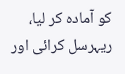کو آمادہ کر لیا، ریہرسل کرائی اور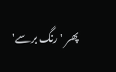پھر 'رنگ برسے'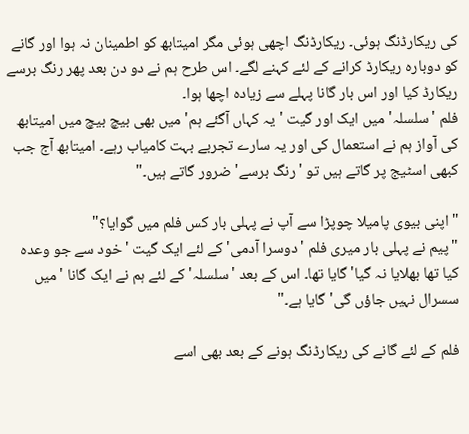کی ریکارڈنگ ہوئی۔ ریکارڈنگ اچھی ہوئی مگر امیتابھ کو اطمینان نہ ہوا اور گانے کو دوبارہ ریکارڈ کرانے کے لئے کہنے لگے۔ اس طرح ہم نے دو دن بعد پھر رنگ برسے ریکارڈ کیا اور اس بار گانا پہلے سے زیادہ اچھا ہوا۔
فلم 'سلسلہ' میں ایک اور گیت 'یہ کہاں آگئے ہم' میں بھی بیچ بیچ میں امیتابھ کی آواز ہم نے استعمال کی اور یہ سارے تجربے بہت کامیاب رہے۔ امیتابھ آج جب کبھی اسٹیج پر گاتے ہیں تو 'رنگ برسے' ضرور گاتے ہیں۔"

"اپنی بیوی پامیلا چوپڑا سے آپ نے پہلی بار کس فلم میں گوایا؟"
"پیم نے پہلی بار میری فلم 'دوسرا آدمی' کے لئے ایک گیت 'خود سے جو وعدہ کیا تھا بھلایا نہ گیا' گایا تھا۔ اس کے بعد 'سلسلہ' کے لئے ہم نے ایک گانا 'میں سسرال نہیں جاؤں گی' گایا ہے۔"

فلم کے لئے گانے کی ریکارڈنگ ہونے کے بعد بھی اسے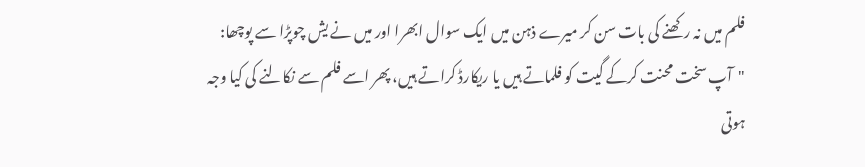فلم میں نہ رکھنے کی بات سن کر میرے ذہن میں ایک سوال ابھرا اور میں نے یش چوپڑا سے پوچھا:
"آپ سخت محنت کرکے گیت کو فلماتے ہیں یا ریکارڈ کراتے ہیں، پھر اسے فلم سے نکالنے کی کیا وجہ ہوتی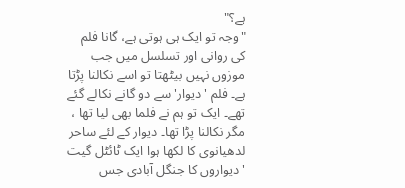ہے؟"
"وجہ تو ایک ہی ہوتی ہے، گانا فلم کی روانی اور تسلسل میں جب موزوں نہیں بیٹھتا تو اسے نکالنا پڑتا ہے۔ فلم 'دیوار' سے دو گانے نکالے گئے تھے۔ ایک تو ہم نے فلما بھی لیا تھا ، مگر نکالنا پڑا تھا۔ دیوار کے لئے ساحر لدھیانوی کا لکھا ہوا ایک ٹائٹل گیت 'دیواروں کا جنگل آبادی جس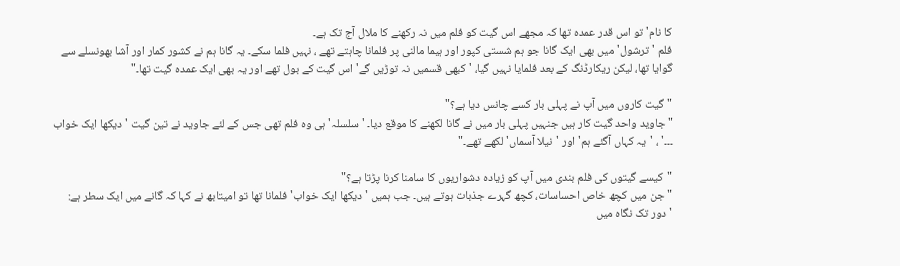کا نام' تو اس قدر عمدہ تھا کہ مجھے اس گیت کو فلم میں نہ رکھنے کا ملال آج تک ہے۔
فلم 'ترشول' میں بھی ایک گانا جو ہم شستی کپور اور ہیما مالنی پر فلمانا چاہتے تھے ، نہیں فلما سکے۔ یہ گانا ہم نے کشور کمار اور آشا بھونسلے سے گوایا تھا، لیکن ریکارڈنگ کے بعد فلمایا نہیں گیا، 'کبھی قسمیں نہ توڑیں گے' اس گیت کے بول تھے اور یہ بھی ایک عمدہ گیت تھا۔"

"گیت کاروں میں آپ نے پہلی بار کسے چانس دیا ہے؟"
"جاوید واحد گیت کار ہیں جنہیں پہلی بار میں نے گانا لکھنے کا موقع دیا۔ 'سلسلہ' ہی وہ فلم تھی جس کے لئے جاوید نے تین گیت 'دیکھا ایک خواب ۔۔۔' ، 'یہ کہاں آگئے ہم' اور 'نیلا آسماں' لکھے تھے۔"

"کیسے گیتوں کی فلم بندی میں آپ کو زیادہ دشواریوں کا سامنا کرنا پڑتا ہے؟"
"جن میں کچھ خاص احساسات، کچھ گہرے جذبات ہوتے ہیں۔ جب ہمیں 'دیکھا ایک خواب' فلمانا تھا تو امیتابھ نے کہا کہ گانے میں ایک سطر ہے: 'دور تک نگاہ میں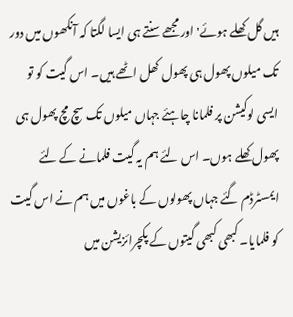ہیں گل کھلے ہوئے' اور مجھے سنتے ہی ایسا لگتا کہ آنکھوں میں دور تک میلوں پھول ہی پھول کھل اٹھے ہیں۔ اس گیت کو تو ایسی لوکیشن پر فلمانا چاہئے جہاں میلوں تک سچ مچ پھول ہی پھول کھلے ہوں۔ اس لئے ہم یہ گیت فلمانے کے لئے ایمسٹرڈم گئے جہاں پھولوں کے باغوں میں ہم نے اس گیت کو فلمایا۔ کبھی کبھی گیتوں کے پکچرائزیشن میں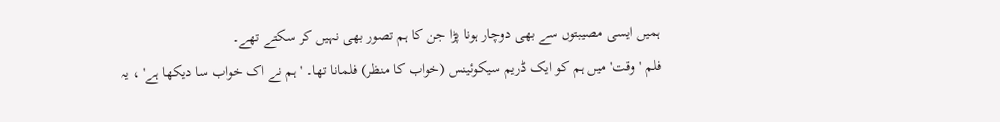ہمیں ایسی مصیبتوں سے بھی دوچار ہونا پڑا جن کا ہم تصور بھی نہیں کر سکتے تھے۔
فلم 'وقت' میں ہم کو ایک ڈریم سیکوئینس (خواب کا منظر) فلمانا تھا۔ 'ہم نے اک خواب سا دیکھا ہے' ، یہ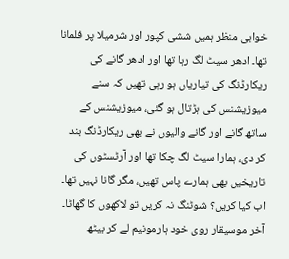خوابی منظر ہمیں ششی کپور اور شرمیلا پر فلمانا تھا۔ ادھر سیٹ لگ رہا تھا اور ادھر گانے کی ریکارڈنگ کی تیاریاں ہو رہی تھیں کہ سنے میوزیشنس کی ہڑتال ہو گئی، میوزیشنس کے ساتھ گانے اور گانے والیوں نے بھی ریکارڈنگ بند کر دی، ہمارا سیٹ لگ چکا تھا اور آرٹسٹوں کی تاریخیں بھی ہمارے پاس تھیں، مگر گانا نہیں تھا۔
اب کیا کریں؟ شوٹنگ نہ کریں تو لاکھوں کا گھاٹا۔ آخر موسیقار روی خود ہارمونیم لے کر بیٹھ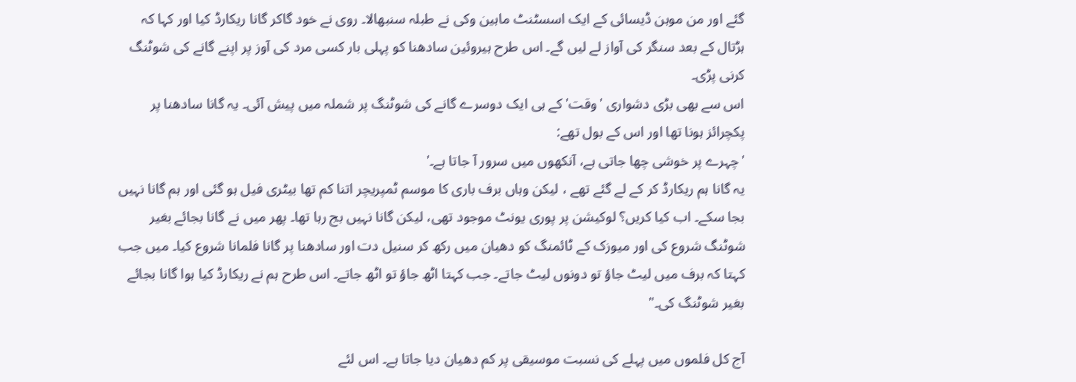گئے اور من موہن ڈیسائی کے ایک اسسٹنٹ ماہین وکی نے طبلہ سنبھالا۔ روی نے خود گاکر گانا ریکارڈ کیا اور کہا کہ ہڑتال کے بعد سنگر کی آواز لے لیں گے۔ اس طرح ہیروئین سادھنا کو پہلی بار کسی مرد کی آوز پر اپنے گانے کی شوٹنگ کرنی پڑی۔
اس سے بھی بڑی دشواری 'وقت' کے ہی ایک دوسرے گانے کی شوٹنگ پر شملہ میں پیش آئی۔ یہ گانا سادھنا پر پکچرائز ہونا تھا اور اس کے بول تھے:
'چہرے پر خوشی چھا جاتی ہے، آنکھوں میں سرور آ جاتا ہے۔'
یہ گانا ہم ریکارڈ کر کے لے گئے تھے ، لیکن وہاں برف باری کا موسم ٹمپریچر اتنا کم تھا بیٹری فیل ہو گئی اور ہم گانا نہیں بجا سکے۔ اب کیا کریں؟ لوکیشن پر پوری یونٹ موجود تھی، لیکن گانا نہیں بج رہا تھا۔ پھر میں نے گانا بجائے بغیر شوٹنگ شروع کی اور میوزک کے ٹائمنگ کو دھیان میں رکھ کر سنیل دت اور سادھنا پر گانا فلمانا شروع کیا۔ میں جب کہتا کہ برف میں لیٹ جاؤ تو دونوں لیٹ جاتے۔ جب کہتا اٹھ جاؤ تو اٹھ جاتے۔ اس طرح ہم نے ریکارڈ کیا ہوا گانا بجائے بغیر شوٹنگ کی۔"

آج کل فلموں میں پہلے کی نسبت موسیقی پر کم دھیان دیا جاتا ہے۔ اس لئے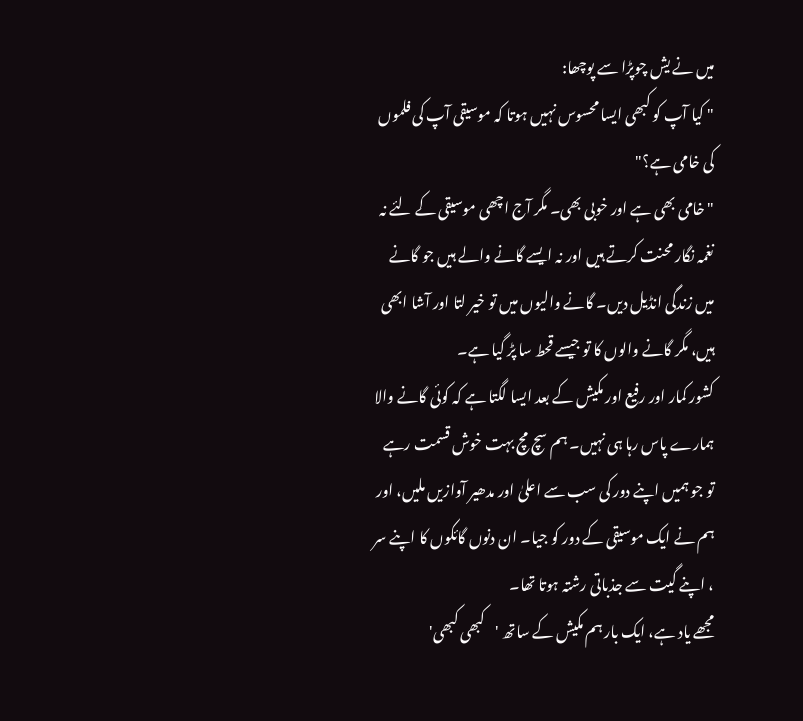میں نے یش چوپڑا سے پوچھا:
" کیا آپ کو کبھی ایسا محسوس نہیں ہوتا کہ موسیقی آپ کی فلموں کی خامی ہے؟"
"خامی بھی ہے اور خوبی بھی۔ مگر آج اچھی موسیقی کے لئے نہ نغمہ نگار محنت کرتے ہیں اور نہ ایسے گانے والے ہیں جو گانے میں زندگی انڈیل دیں۔ گانے والیوں میں تو خیر لتا اور آشا ابھی ہیں، مگر گانے والوں کا تو جیسے قحط سا پڑ گیا ہے۔
کشور کمار اور رفیع اور مکیش کے بعد ایسا لگتا ہے کہ کوئی گانے والا ہمارے پاس رہا ہی نہیں۔ ہم سچ مچ بہت خوش قسمت رہے تو جو ہمیں اپنے دور کی سب سے اعلیٰ اور مدھیر آوازیں ملیں، اور ہم نے ایک موسیقی کے دور کو جیا۔ ان دنوں گائکوں کا اپنے سر ، اپنے گیت سے جذباتی رشتہ ہوتا تھا۔
مجھے یاد ہے، ایک بار ہم مکیش کے ساتھ 'کبھی کبھی'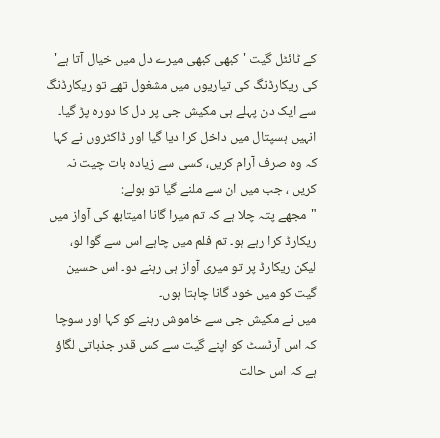کے ٹائٹل گیت 'کبھی کبھی میرے دل میں خیال آتا ہے' کی ریکارڈنگ کی تیاریوں میں مشغول تھے تو ریکارڈنگ سے ایک دن پہلے ہی مکیش جی پر دل کا دورہ پڑ گیا۔ انہیں ہسپتال میں داخل کرا دیا گیا اور ڈاکٹروں نے کہا کہ وہ صرف آرام کریں، کسی سے زیادہ بات چیت نہ کریں ، جب میں ان سے ملنے گیا تو بولے:
"مجھے پتہ چلا ہے کہ تم میرا گانا امیتابھ کی آواز میں ریکارڈ کرا رہے ہو۔ تم فلم میں چاہے اس سے گوا لو، لیکن ریکارڈ پر تو میری آواز ہی رہنے دو۔ اس حسین گیت کو میں خود گانا چاہتا ہوں۔
میں نے مکیش جی سے خاموش رہنے کو کہا اور سوچا کہ اس آرٹسٹ کو اپنے گیت سے کس قدر جذباتی لگاؤ ہے کہ اس حالت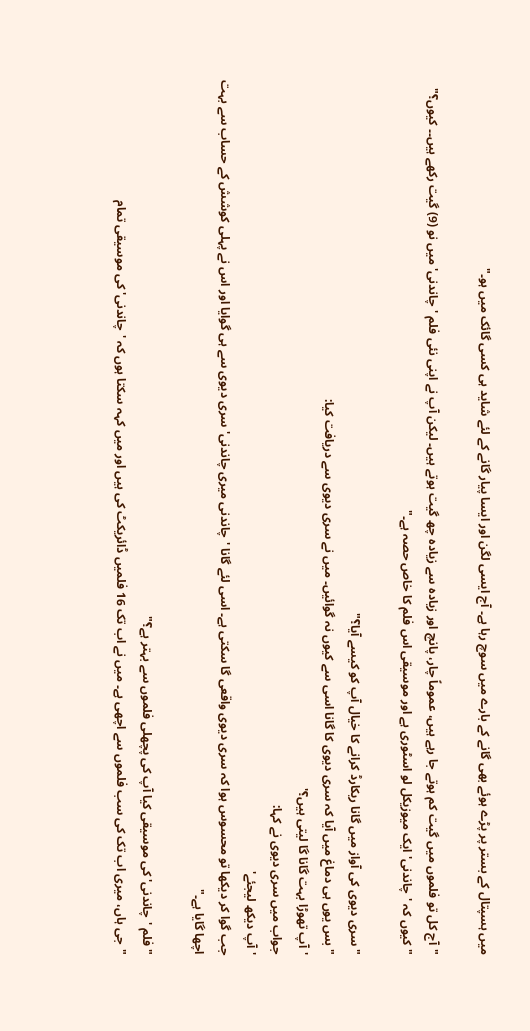میں ہسپتال کے بستر پر پڑے ہوئے بھی گانے کے بارے میں سوچ رہا ہے۔ آج ایسی لگن اور ایسا پیار گانے کے لئے شاید ہی کسی گائک میں ہو۔"

"آج کل تو فلموں میں گیت کم ہوتے جا رہے ہیں، عموماً چار، پانچ اور زیادہ سے زیادہ چھ گیت ہوتے ہیں۔ لیکن آپ نے اپنی نئی فلم 'چاندنی' میں نو (9) گیت رکھے ہیں۔۔ کیوں؟"
"کیوں کہ 'چاندنی' ایک میوزیکل لو اسٹوری ہے اور موسیقی اس فلم کا خاص حصہ ہے۔"

"سری دیوی کی آواز میں گانا ریکارڈ کرانے کا خیال آپ کو کیسے آیا؟"
"بس یوں ہی دماغ میں آیا کہ سری دیوی کا گانا اسی سے کیوں نہ گوائیں۔ میں نے سری دیوی سے دریافت کیا:
'آپ تھوڑا بہت گانا گا لیتی ہیں؟'
جواب میں سری دیوی نے کہا:
'آپ دیکھ لیجئے'
جب گوا کر دیکھا تو محسوس ہوا کہ سری دیوی واقعی گا سکتی ہے۔ اسی لئے گانا 'چاندنی میری چاندنی' سری دیوی سے ہی گوایا اور اس نے پہلی کوشش کے حساب سے بہت اچھا گایا ہے۔"

"فلم 'چاندنی' کی موسیقی کیا آپ کی پچھلی فلموں سے بہتر ہے؟"
"جی ہاں، میری اب تک کی سب فلموں سے اچھی ہے۔ میں نے اب تک 16 فلمیں ڈائریکٹ کی ہیں اور میں کہہ سکتا ہوں کہ 'چاندنی' کی موسیقی تمام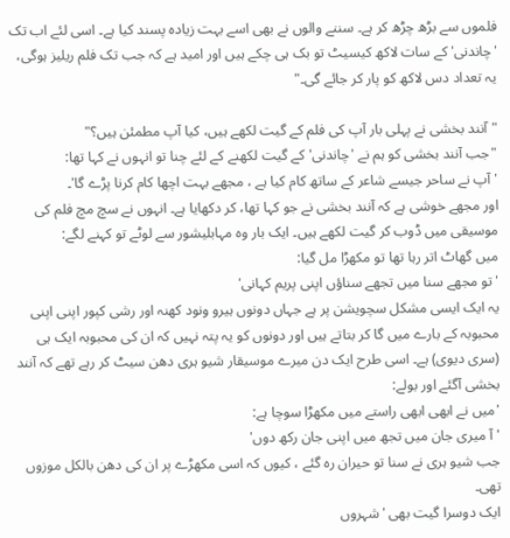فلموں سے بڑھ چڑھ کر ہے۔ سننے والوں نے بھی اسے بہت زیادہ پسند کیا ہے۔ اسی لئے اب تک 'چاندنی' کے سات لاکھ کیسیٹ تو بک ہی چکے ہیں اور امید ہے کہ جب تک فلم ریلیز ہوگی، یہ تعداد دس لاکھ کو پار کر جائے گی۔"

"آنند بخشی نے پہلی بار آپ کی فلم کے گیت لکھے ہیں، کیا آپ مطمئن ہیں؟"
"جب آنند بخشی کو ہم نے 'چاندنی' کے گیت لکھنے کے لئے چنا تو انہوں نے کہا تھا:
'آپ نے ساحر جیسے شاعر کے ساتھ کام کیا ہے ، مجھے بہت اچھا کام کرنا پڑے گا'۔
اور مجھے خوشی ہے کہ آنند بخشی نے جو کہا تھا، کر دکھایا ہے۔ انہوں نے سچ مچ فلم کی موسیقی میں ڈوب کر گیت لکھے ہیں۔ ایک بار وہ مہابلیشور سے لوٹے تو کہنے لگے:
میں گھاٹ اتر رہا تھا تو مکھڑا مل گیا:
'تو مجھے سنا میں تجھے سناؤں اپنی پریم کہانی'
یہ ایک ایسی مشکل سچویشن پر ہے جہاں دونوں ہیرو ونود کھنہ اور رشی کپور اپنی اپنی محبوبہ کے بارے میں گا کر بتاتے ہیں اور دونوں کو یہ پتہ نہیں کہ ان کی محبوبہ ایک ہی (سری دیوی) ہے۔ اسی طرح ایک دن میرے موسیقار شیو ہری دھن سیٹ کر رہے تھے کہ آنند بخشی آگئے اور بولے:
'میں نے ابھی ابھی راستے میں مکھڑا سوچا ہے:
'آ میری جان میں تجھ میں اپنی جان رکھ دوں'
جب شیو ہری نے سنا تو حیران رہ گئے ، کیوں کہ اسی مکھڑے پر ان کی دھن بالکل موزوں تھی۔
ایک دوسرا گیت بھی 'شہروں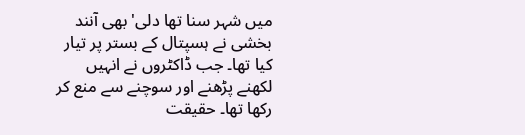میں شہر سنا تھا دلی' بھی آنند بخشی نے ہسپتال کے بستر پر تیار کیا تھا۔ جب ڈاکٹروں نے انہیں لکھنے پڑھنے اور سوچنے سے منع کر رکھا تھا۔ حقیقت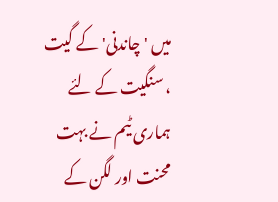میں 'چاندنی' کے گیت ، سنگیت کے لئے ہماری ٹیم نے بہت محنت اور لگن کے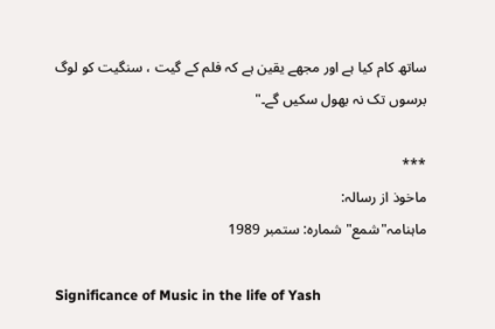ساتھ کام کیا ہے اور مجھے یقین ہے کہ فلم کے گیت ، سنگیت کو لوگ برسوں تک نہ بھول سکیں گے۔"

***
ماخوذ از رسالہ:
ماہنامہ"شمع" شمارہ: ستمبر 1989

Significance of Music in the life of Yash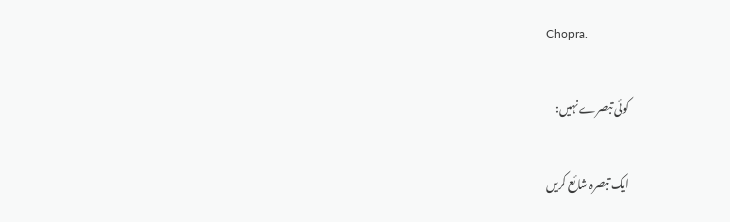Chopra.

کوئی تبصرے نہیں:

ایک تبصرہ شائع کریں